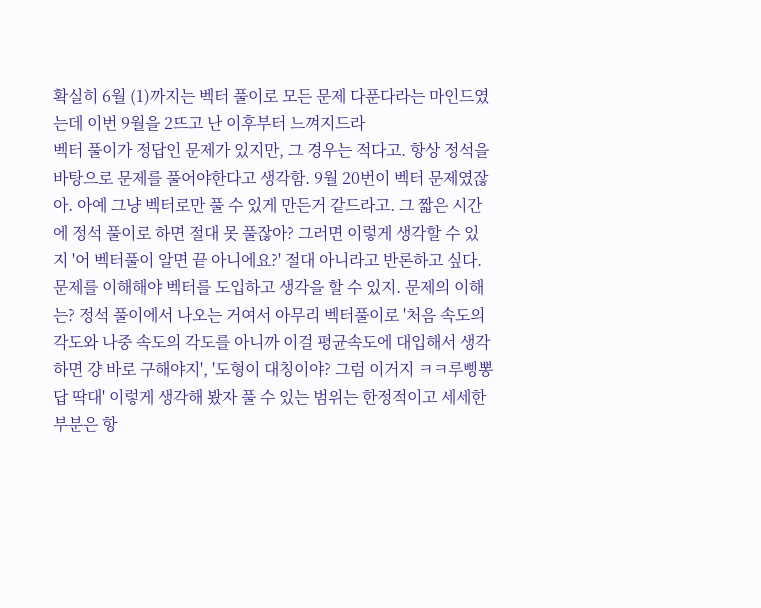확실히 6월 (1)까지는 벡터 풀이로 모든 문제 다푼다라는 마인드였는데 이번 9월을 2뜨고 난 이후부터 느껴지드라
벡터 풀이가 정답인 문제가 있지만, 그 경우는 적다고. 항상 정석을 바탕으로 문제를 풀어야한다고 생각함. 9월 20번이 벡터 문제였잖아. 아예 그냥 벡터로만 풀 수 있게 만든거 같드라고. 그 짧은 시간에 정석 풀이로 하면 절대 못 풀잖아? 그러면 이렇게 생각할 수 있지 '어 벡터풀이 알면 끝 아니에요?' 절대 아니라고 반론하고 싶다. 문제를 이해해야 벡터를 도입하고 생각을 할 수 있지. 문제의 이해는? 정석 풀이에서 나오는 거여서 아무리 벡터풀이로 '처음 속도의 각도와 나중 속도의 각도를 아니까 이걸 평균속도에 대입해서 생각하면 걍 바로 구해야지', '도형이 대칭이야? 그럼 이거지 ㅋㅋ루삥뽕 답 딱대' 이렇게 생각해 봤자 풀 수 있는 범위는 한정적이고 세세한 부분은 항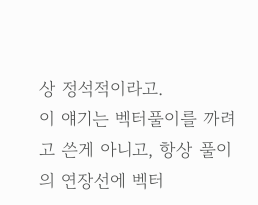상 정석적이라고.
이 얘기는 벡터풀이를 까려고 쓴게 아니고, 항상 풀이의 연장선에 벡터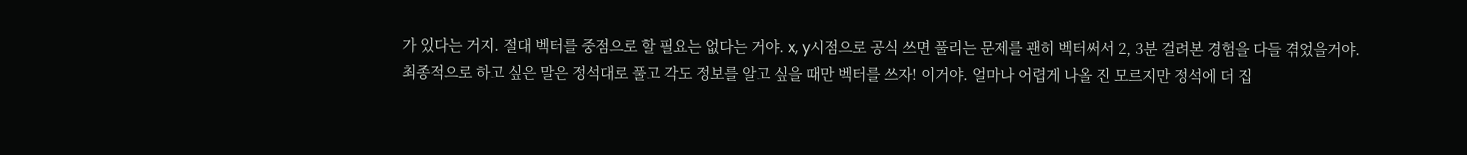가 있다는 거지. 절대 벡터를 중점으로 할 필요는 없다는 거야. x, y시점으로 공식 쓰면 풀리는 문제를 괜히 벡터써서 2, 3분 걸려본 경험을 다들 겪었을거야.
최종적으로 하고 싶은 말은 정석대로 풀고 각도 정보를 알고 싶을 때만 벡터를 쓰자! 이거야. 얼마나 어렵게 나올 진 모르지만 정석에 더 집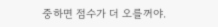중하면 점수가 더 오를꺼야.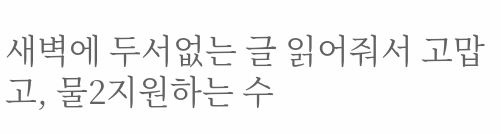새벽에 두서없는 글 읽어줘서 고맙고, 물2지원하는 수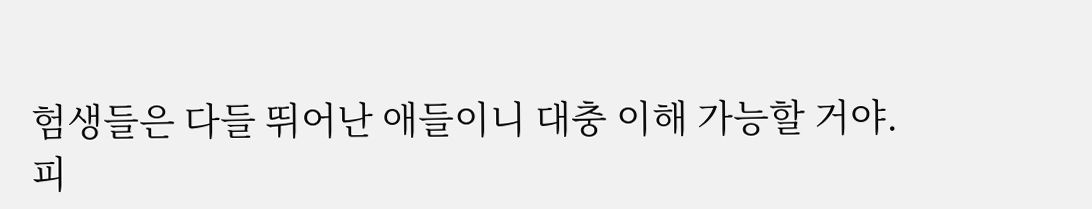험생들은 다들 뛰어난 애들이니 대충 이해 가능할 거야.
피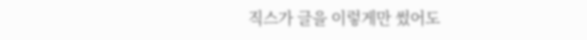직스가 글을 이렇게만 썼어도